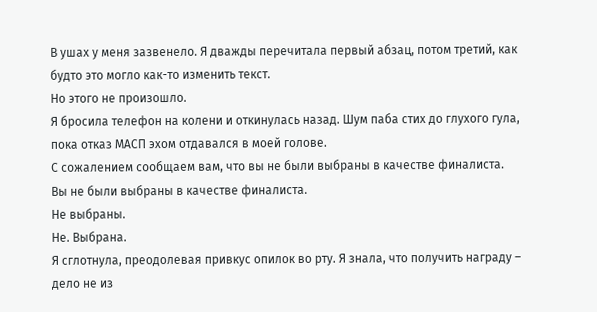В ушах у меня зазвенело. Я дважды перечитала первый абзац, потом третий, как будто это могло как-то изменить текст.
Но этого не произошло.
Я бросила телефон на колени и откинулась назад. Шум паба стих до глухого гула, пока отказ МАСП эхом отдавался в моей голове.
С сожалением сообщаем вам, что вы не были выбраны в качестве финалиста.
Вы не были выбраны в качестве финалиста.
Не выбраны.
Не. Выбрана.
Я сглотнула, преодолевая привкус опилок во рту. Я знала, что получить награду – дело не из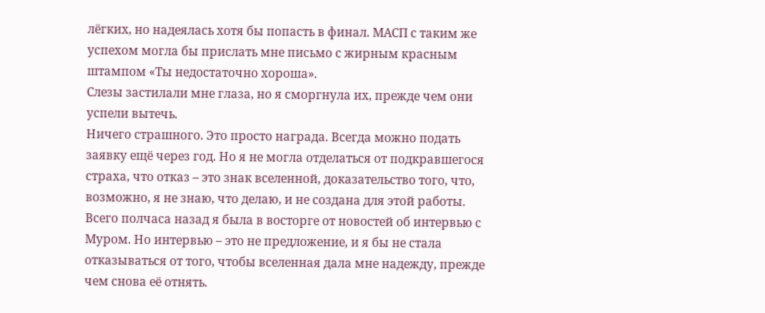лёгких, но надеялась хотя бы попасть в финал. МАСП с таким же успехом могла бы прислать мне письмо с жирным красным штампом «Ты недостаточно хороша».
Слезы застилали мне глаза, но я сморгнула их, прежде чем они успели вытечь.
Ничего страшного. Это просто награда. Всегда можно подать заявку ещё через год. Но я не могла отделаться от подкравшегося страха, что отказ – это знак вселенной, доказательство того, что, возможно, я не знаю, что делаю, и не создана для этой работы.
Всего полчаса назад я была в восторге от новостей об интервью с Муром. Но интервью – это не предложение, и я бы не стала отказываться от того, чтобы вселенная дала мне надежду, прежде чем снова её отнять.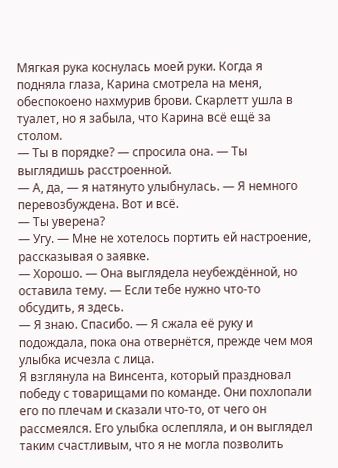Мягкая рука коснулась моей руки. Когда я подняла глаза, Карина смотрела на меня, обеспокоено нахмурив брови. Скарлетт ушла в туалет, но я забыла, что Карина всё ещё за столом.
— Ты в порядке? — спросила она. — Ты выглядишь расстроенной.
— А, да, — я натянуто улыбнулась. — Я немного перевозбуждена. Вот и всё.
— Ты уверена?
— Угу. — Мне не хотелось портить ей настроение, рассказывая о заявке.
— Хорошо. — Она выглядела неубеждённой, но оставила тему. — Если тебе нужно что-то обсудить, я здесь.
— Я знаю. Спасибо. — Я сжала её руку и подождала, пока она отвернётся, прежде чем моя улыбка исчезла с лица.
Я взглянула на Винсента, который праздновал победу с товарищами по команде. Они похлопали его по плечам и сказали что-то, от чего он рассмеялся. Его улыбка ослепляла, и он выглядел таким счастливым, что я не могла позволить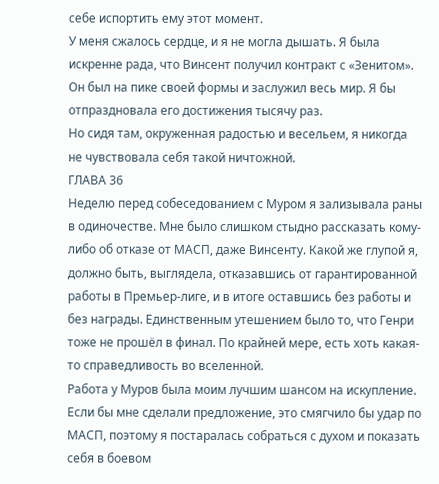себе испортить ему этот момент.
У меня сжалось сердце, и я не могла дышать. Я была искренне рада, что Винсент получил контракт с «Зенитом». Он был на пике своей формы и заслужил весь мир. Я бы отпраздновала его достижения тысячу раз.
Но сидя там, окруженная радостью и весельем, я никогда не чувствовала себя такой ничтожной.
ГЛАВА 36
Неделю перед собеседованием с Муром я зализывала раны в одиночестве. Мне было слишком стыдно рассказать кому-либо об отказе от МАСП, даже Винсенту. Какой же глупой я, должно быть, выглядела, отказавшись от гарантированной работы в Премьер-лиге, и в итоге оставшись без работы и без награды. Единственным утешением было то, что Генри тоже не прошёл в финал. По крайней мере, есть хоть какая-то справедливость во вселенной.
Работа у Муров была моим лучшим шансом на искупление. Если бы мне сделали предложение, это смягчило бы удар по МАСП, поэтому я постаралась собраться с духом и показать себя в боевом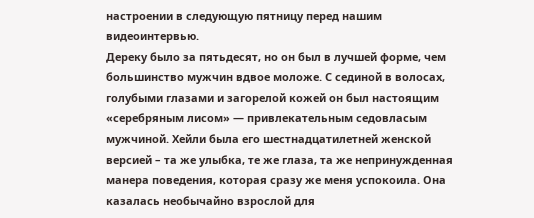настроении в следующую пятницу перед нашим видеоинтервью.
Дереку было за пятьдесят, но он был в лучшей форме, чем большинство мужчин вдвое моложе. С сединой в волосах, голубыми глазами и загорелой кожей он был настоящим «серебряным лисом» — привлекательным седовласым мужчиной. Хейли была его шестнадцатилетней женской версией – та же улыбка, те же глаза, та же непринужденная манера поведения, которая сразу же меня успокоила. Она казалась необычайно взрослой для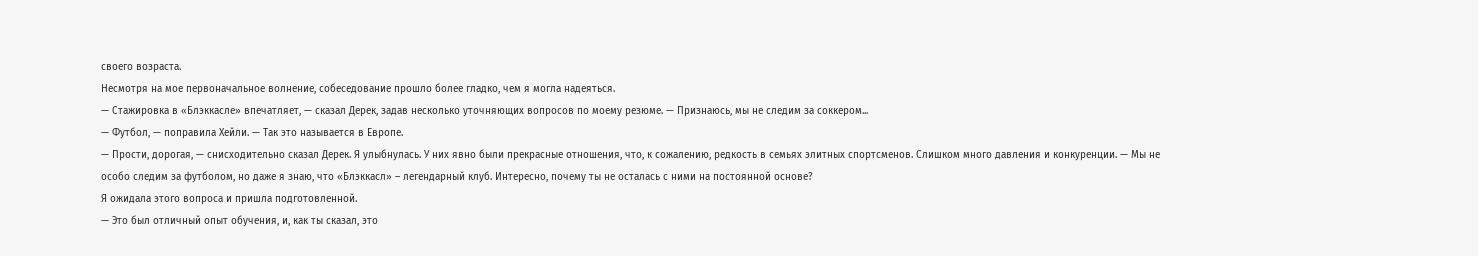своего возраста.
Несмотря на мое первоначальное волнение, собеседование прошло более гладко, чем я могла надеяться.
— Стажировка в «Блэккасле» впечатляет, — сказал Дерек, задав несколько уточняющих вопросов по моему резюме. — Признаюсь, мы не следим за соккером...
— Футбол, — поправила Хейли. — Так это называется в Европе.
— Прости, дорогая, — снисходительно сказал Дерек. Я улыбнулась. У них явно были прекрасные отношения, что, к сожалению, редкость в семьях элитных спортсменов. Слишком много давления и конкуренции. — Мы не особо следим за футболом, но даже я знаю, что «Блэккасл» – легендарный клуб. Интересно, почему ты не осталась с ними на постоянной основе?
Я ожидала этого вопроса и пришла подготовленной.
— Это был отличный опыт обучения, и, как ты сказал, это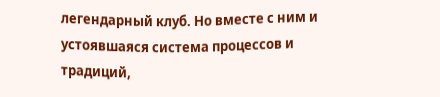легендарный клуб. Но вместе с ним и устоявшаяся система процессов и традиций,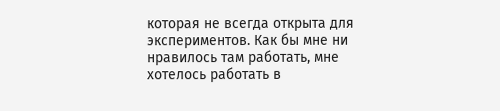которая не всегда открыта для экспериментов. Как бы мне ни нравилось там работать, мне хотелось работать в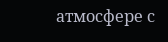атмосфере с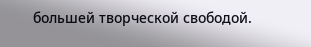большей творческой свободой.